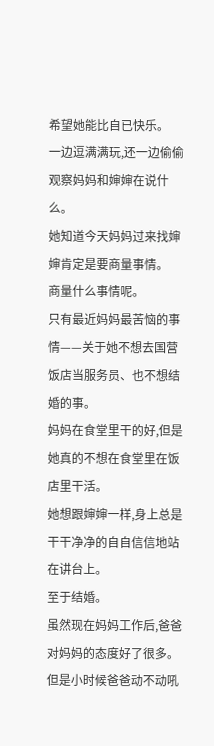希望她能比自已快乐。
一边逗满满玩,还一边偷偷观察妈妈和婶婶在说什么。
她知道今天妈妈过来找婶婶肯定是要商量事情。
商量什么事情呢。
只有最近妈妈最苦恼的事情——关于她不想去国营饭店当服务员、也不想结婚的事。
妈妈在食堂里干的好,但是她真的不想在食堂里在饭店里干活。
她想跟婶婶一样,身上总是干干净净的自自信信地站在讲台上。
至于结婚。
虽然现在妈妈工作后,爸爸对妈妈的态度好了很多。
但是小时候爸爸动不动吼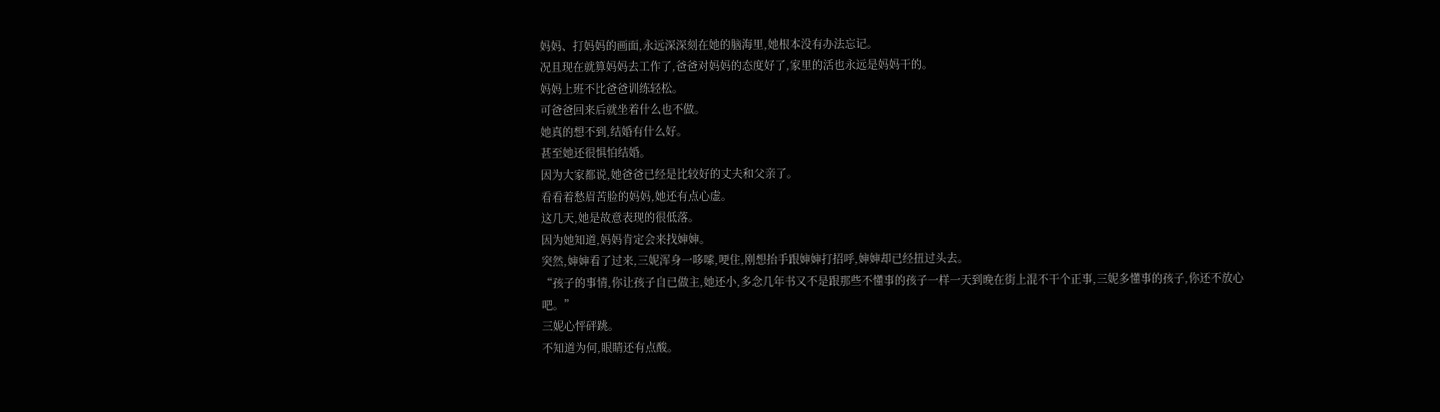妈妈、打妈妈的画面,永远深深刻在她的脑海里,她根本没有办法忘记。
况且现在就算妈妈去工作了,爸爸对妈妈的态度好了,家里的活也永远是妈妈干的。
妈妈上班不比爸爸训练轻松。
可爸爸回来后就坐着什么也不做。
她真的想不到,结婚有什么好。
甚至她还很惧怕结婚。
因为大家都说,她爸爸已经是比较好的丈夫和父亲了。
看看着愁眉苦脸的妈妈,她还有点心虚。
这几天,她是故意表现的很低落。
因为她知道,妈妈肯定会来找婶婶。
突然,婶婶看了过来,三妮浑身一哆嗦,哽住,刚想抬手跟婶婶打招呼,婶婶却已经扭过头去。
“孩子的事情,你让孩子自已做主,她还小,多念几年书又不是跟那些不懂事的孩子一样一天到晚在街上混不干个正事,三妮多懂事的孩子,你还不放心吧。”
三妮心怦砰跳。
不知道为何,眼睛还有点酸。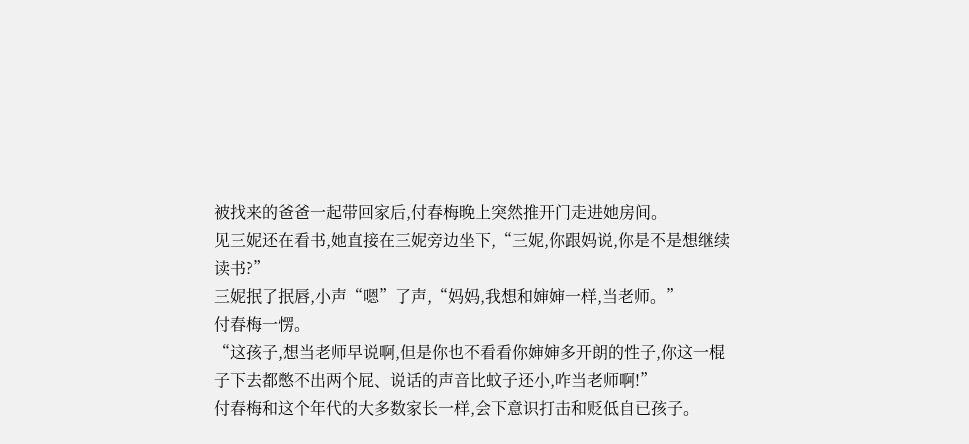被找来的爸爸一起带回家后,付春梅晚上突然推开门走进她房间。
见三妮还在看书,她直接在三妮旁边坐下,“三妮,你跟妈说,你是不是想继续读书?”
三妮抿了抿唇,小声“嗯”了声,“妈妈,我想和婶婶一样,当老师。”
付春梅一愣。
“这孩子,想当老师早说啊,但是你也不看看你婶婶多开朗的性子,你这一棍子下去都憋不出两个屁、说话的声音比蚊子还小,咋当老师啊!”
付春梅和这个年代的大多数家长一样,会下意识打击和贬低自已孩子。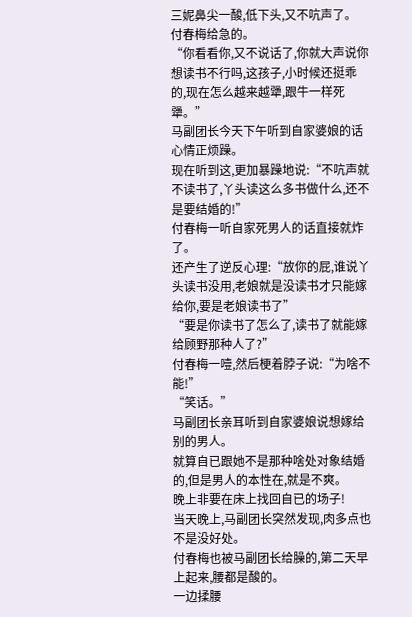三妮鼻尖一酸,低下头,又不吭声了。
付春梅给急的。
“你看看你,又不说话了,你就大声说你想读书不行吗,这孩子,小时候还挺乖的,现在怎么越来越犟,跟牛一样死犟。”
马副团长今天下午听到自家婆娘的话心情正烦躁。
现在听到这,更加暴躁地说:“不吭声就不读书了,丫头读这么多书做什么,还不是要结婚的!”
付春梅一听自家死男人的话直接就炸了。
还产生了逆反心理:“放你的屁,谁说丫头读书没用,老娘就是没读书才只能嫁给你,要是老娘读书了”
“要是你读书了怎么了,读书了就能嫁给顾野那种人了?”
付春梅一噎,然后梗着脖子说:“为啥不能!”
“笑话。”
马副团长亲耳听到自家婆娘说想嫁给别的男人。
就算自已跟她不是那种啥处对象结婚的,但是男人的本性在,就是不爽。
晚上非要在床上找回自已的场子!
当天晚上,马副团长突然发现,肉多点也不是没好处。
付春梅也被马副团长给臊的,第二天早上起来,腰都是酸的。
一边揉腰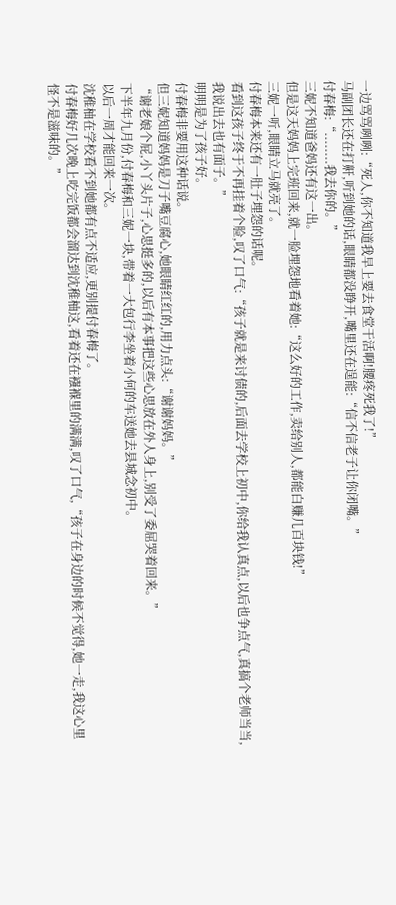一边骂骂咧咧:“死人,你不知道我早上要去食堂干活啊!腰疼死我了!”
马副团长还在打鼾,听到她的话,眼睛都没睁开,嘴里还在逞能:“信不信老子让你闭嘴。”
付春梅:“........我去你的。”
三妮不知道爸妈还有这一出。
但是这天妈妈上完班回来,就一脸埋怨地看着她:“这么好的工作,卖给别人,都能白赚几百块钱!”
三妮一听,眼睛立马就亮了。
付春梅本来还有一肚子埋怨的话呢。
看到这孩子终于不再挂着个脸,叹了口气:“孩子就是来讨债的,后面去学校上初中,你给我认真点,以后也争点气,真搞个老师当当,我说出去也有面子。”
明明是为了孩子好。
付春梅非要用这种话说。
但三妮知道妈妈是刀子嘴豆腐心,她眼睛红红的,用力点头:“谢谢妈妈。”
“谢老娘个屁,小丫头片子,心思挺多的,以后有本事把这些心思放在外人身上,别受了委屈哭着回来。”
下半年九月份,付春梅和三妮一块,带着一大包行李坐着小何的车送她去县城念初中。
以后一周才能回来一次。
沈稚柚在学校看不到她都有点不适应,更别提付春梅了。
付春梅好几次晚上吃完饭都会溜达到沈稚柚这,看着还在襁褓里的满满,叹了口气,“孩子在身边的时候不觉得,她一走,我这心里怪不是滋味的。”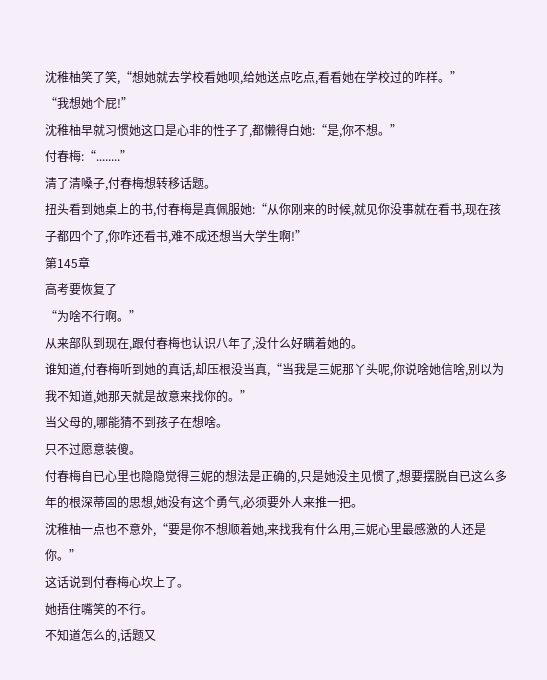沈稚柚笑了笑,“想她就去学校看她呗,给她送点吃点,看看她在学校过的咋样。”
“我想她个屁!”
沈稚柚早就习惯她这口是心非的性子了,都懒得白她:“是,你不想。”
付春梅:“........”
清了清嗓子,付春梅想转移话题。
扭头看到她桌上的书,付春梅是真佩服她:“从你刚来的时候,就见你没事就在看书,现在孩子都四个了,你咋还看书,难不成还想当大学生啊!”
第145章
高考要恢复了
“为啥不行啊。”
从来部队到现在,跟付春梅也认识八年了,没什么好瞒着她的。
谁知道,付春梅听到她的真话,却压根没当真,“当我是三妮那丫头呢,你说啥她信啥,别以为我不知道,她那天就是故意来找你的。”
当父母的,哪能猜不到孩子在想啥。
只不过愿意装傻。
付春梅自已心里也隐隐觉得三妮的想法是正确的,只是她没主见惯了,想要摆脱自已这么多年的根深蒂固的思想,她没有这个勇气,必须要外人来推一把。
沈稚柚一点也不意外,“要是你不想顺着她,来找我有什么用,三妮心里最感激的人还是你。”
这话说到付春梅心坎上了。
她捂住嘴笑的不行。
不知道怎么的,话题又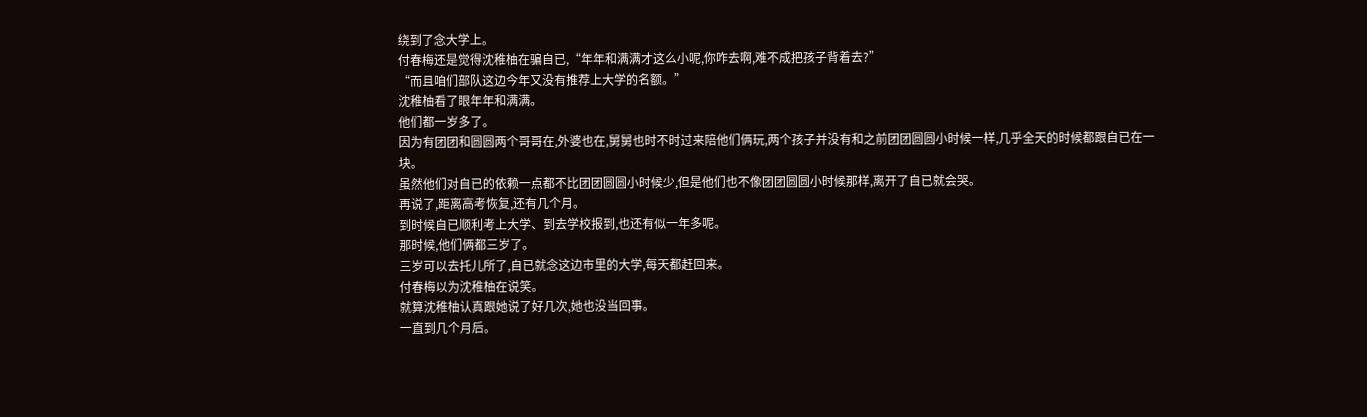绕到了念大学上。
付春梅还是觉得沈稚柚在骗自已,“年年和满满才这么小呢,你咋去啊,难不成把孩子背着去?”
“而且咱们部队这边今年又没有推荐上大学的名额。”
沈稚柚看了眼年年和满满。
他们都一岁多了。
因为有团团和圆圆两个哥哥在,外婆也在,舅舅也时不时过来陪他们俩玩,两个孩子并没有和之前团团圆圆小时候一样,几乎全天的时候都跟自已在一块。
虽然他们对自已的依赖一点都不比团团圆圆小时候少,但是他们也不像团团圆圆小时候那样,离开了自已就会哭。
再说了,距离高考恢复,还有几个月。
到时候自已顺利考上大学、到去学校报到,也还有似一年多呢。
那时候,他们俩都三岁了。
三岁可以去托儿所了,自已就念这边市里的大学,每天都赶回来。
付春梅以为沈稚柚在说笑。
就算沈稚柚认真跟她说了好几次,她也没当回事。
一直到几个月后。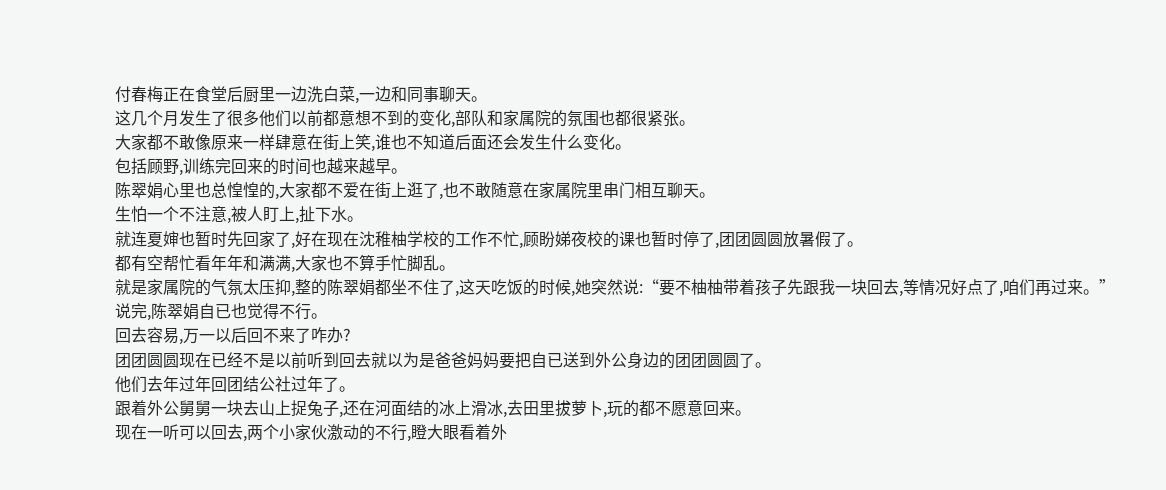付春梅正在食堂后厨里一边洗白菜,一边和同事聊天。
这几个月发生了很多他们以前都意想不到的变化,部队和家属院的氛围也都很紧张。
大家都不敢像原来一样肆意在街上笑,谁也不知道后面还会发生什么变化。
包括顾野,训练完回来的时间也越来越早。
陈翠娟心里也总惶惶的,大家都不爱在街上逛了,也不敢随意在家属院里串门相互聊天。
生怕一个不注意,被人盯上,扯下水。
就连夏婶也暂时先回家了,好在现在沈稚柚学校的工作不忙,顾盼娣夜校的课也暂时停了,团团圆圆放暑假了。
都有空帮忙看年年和满满,大家也不算手忙脚乱。
就是家属院的气氛太压抑,整的陈翠娟都坐不住了,这天吃饭的时候,她突然说:“要不柚柚带着孩子先跟我一块回去,等情况好点了,咱们再过来。”
说完,陈翠娟自已也觉得不行。
回去容易,万一以后回不来了咋办?
团团圆圆现在已经不是以前听到回去就以为是爸爸妈妈要把自已送到外公身边的团团圆圆了。
他们去年过年回团结公社过年了。
跟着外公舅舅一块去山上捉兔子,还在河面结的冰上滑冰,去田里拔萝卜,玩的都不愿意回来。
现在一听可以回去,两个小家伙激动的不行,瞪大眼看着外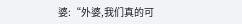婆:“外婆,我们真的可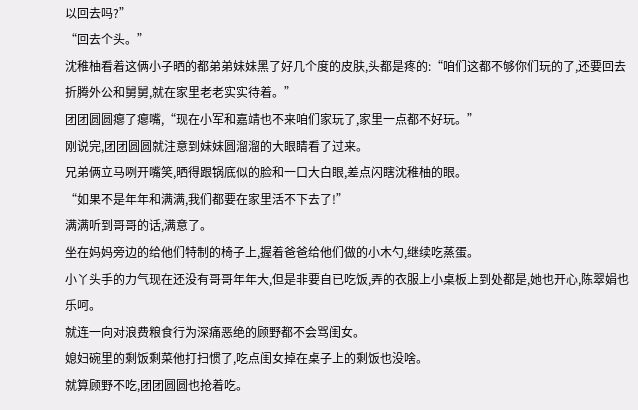以回去吗?”
“回去个头。”
沈稚柚看着这俩小子晒的都弟弟妹妹黑了好几个度的皮肤,头都是疼的:“咱们这都不够你们玩的了,还要回去折腾外公和舅舅,就在家里老老实实待着。”
团团圆圆瘪了瘪嘴,“现在小军和嘉靖也不来咱们家玩了,家里一点都不好玩。”
刚说完,团团圆圆就注意到妹妹圆溜溜的大眼睛看了过来。
兄弟俩立马咧开嘴笑,晒得跟锅底似的脸和一口大白眼,差点闪瞎沈稚柚的眼。
“如果不是年年和满满,我们都要在家里活不下去了!”
满满听到哥哥的话,满意了。
坐在妈妈旁边的给他们特制的椅子上,握着爸爸给他们做的小木勺,继续吃蒸蛋。
小丫头手的力气现在还没有哥哥年年大,但是非要自已吃饭,弄的衣服上小桌板上到处都是,她也开心,陈翠娟也乐呵。
就连一向对浪费粮食行为深痛恶绝的顾野都不会骂闺女。
媳妇碗里的剩饭剩菜他打扫惯了,吃点闺女掉在桌子上的剩饭也没啥。
就算顾野不吃,团团圆圆也抢着吃。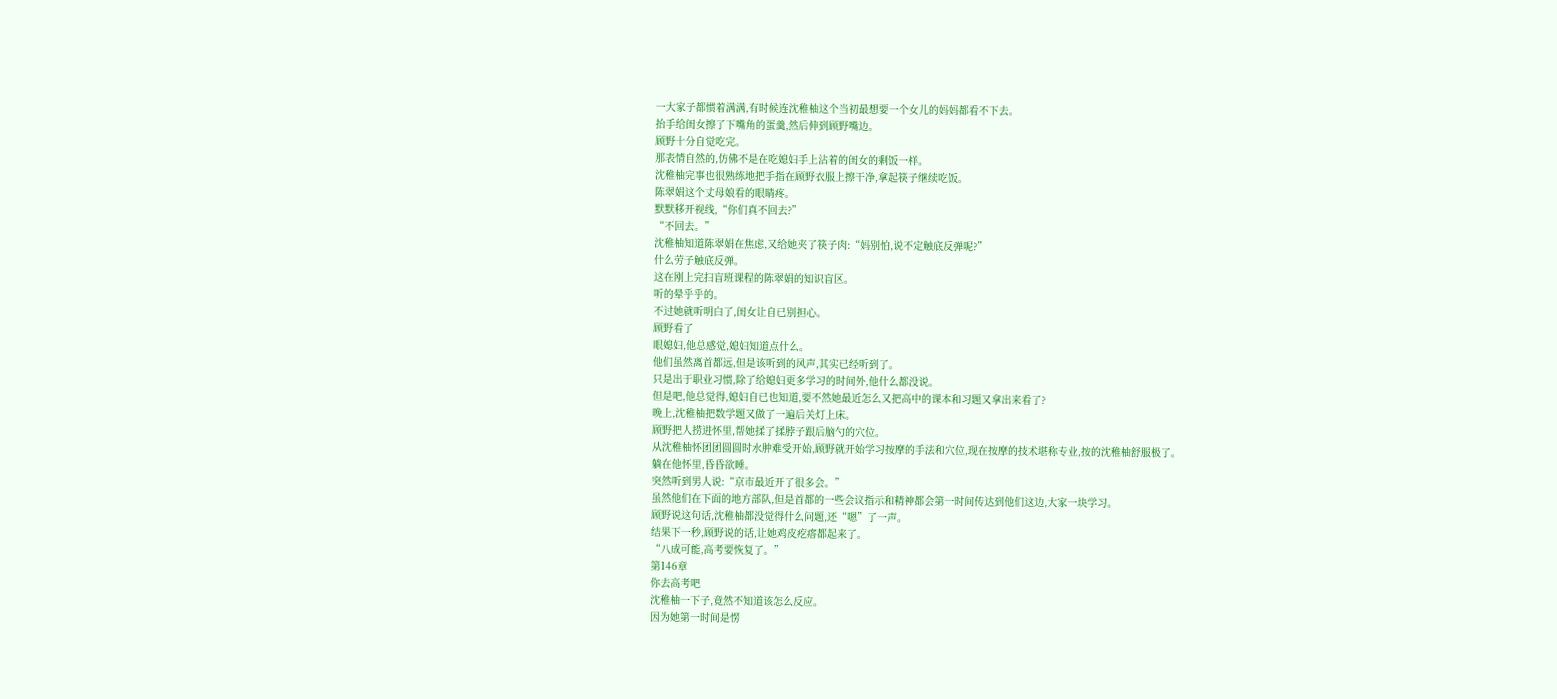一大家子都惯着满满,有时候连沈稚柚这个当初最想要一个女儿的妈妈都看不下去。
抬手给闺女擦了下嘴角的蛋羹,然后伸到顾野嘴边。
顾野十分自觉吃完。
那表情自然的,仿佛不是在吃媳妇手上沾着的闺女的剩饭一样。
沈稚柚完事也很熟练地把手指在顾野衣服上擦干净,拿起筷子继续吃饭。
陈翠娟这个丈母娘看的眼睛疼。
默默移开视线,“你们真不回去?”
“不回去。”
沈稚柚知道陈翠娟在焦虑,又给她夹了筷子肉:“妈别怕,说不定触底反弹呢?”
什么劳子触底反弹。
这在刚上完扫盲班课程的陈翠娟的知识盲区。
听的晕乎乎的。
不过她就听明白了,闺女让自已别担心。
顾野看了
眼媳妇,他总感觉,媳妇知道点什么。
他们虽然离首都远,但是该听到的风声,其实已经听到了。
只是出于职业习惯,除了给媳妇更多学习的时间外,他什么都没说。
但是吧,他总觉得,媳妇自已也知道,要不然她最近怎么又把高中的课本和习题又拿出来看了?
晚上,沈稚柚把数学题又做了一遍后关灯上床。
顾野把人捞进怀里,帮她揉了揉脖子跟后脑勺的穴位。
从沈稚柚怀团团圆圆时水肿难受开始,顾野就开始学习按摩的手法和穴位,现在按摩的技术堪称专业,按的沈稚柚舒服极了。
躺在他怀里,昏昏欲睡。
突然听到男人说:“京市最近开了很多会。”
虽然他们在下面的地方部队,但是首都的一些会议指示和精神都会第一时间传达到他们这边,大家一块学习。
顾野说这句话,沈稚柚都没觉得什么问题,还“嗯”了一声。
结果下一秒,顾野说的话,让她鸡皮疙瘩都起来了。
“八成可能,高考要恢复了。”
第146章
你去高考吧
沈稚柚一下子,竟然不知道该怎么反应。
因为她第一时间是愣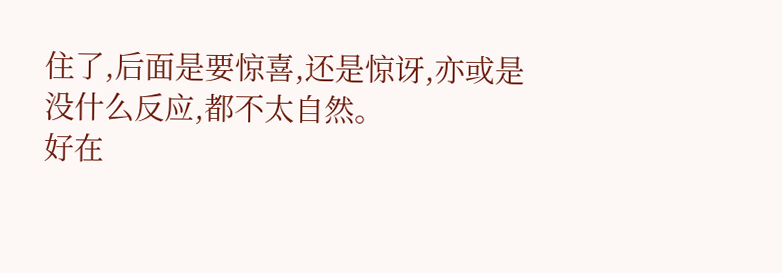住了,后面是要惊喜,还是惊讶,亦或是没什么反应,都不太自然。
好在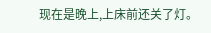现在是晚上,上床前还关了灯。